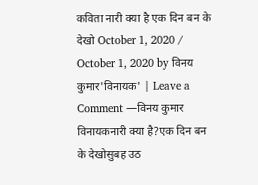कविता नारी क्या है एक दिन बन के देखो October 1, 2020 / October 1, 2020 by विनय कुमार'विनायक' | Leave a Comment —विनय कुमार विनायकनारी क्या है?एक दिन बन के देखोसुबह उठ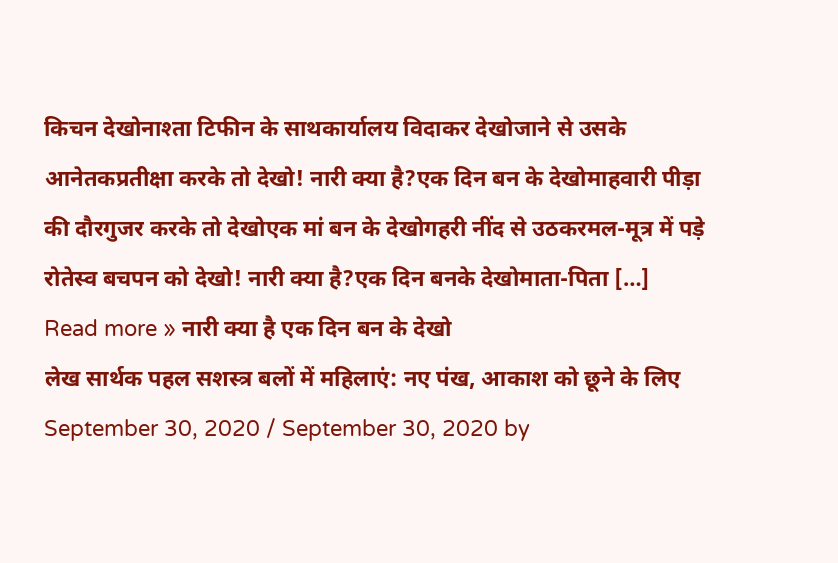किचन देखोनाश्ता टिफीन के साथकार्यालय विदाकर देखोजाने से उसके आनेतकप्रतीक्षा करके तो देखो! नारी क्या है?एक दिन बन के देखोमाहवारी पीड़ा की दौरगुजर करके तो देखोएक मां बन के देखोगहरी नींद से उठकरमल-मूत्र में पड़े रोतेस्व बचपन को देखो! नारी क्या है?एक दिन बनके देखोमाता-पिता […] Read more » नारी क्या है एक दिन बन के देखो
लेख सार्थक पहल सशस्त्र बलों में महिलाएं: नए पंख, आकाश को छूने के लिए September 30, 2020 / September 30, 2020 by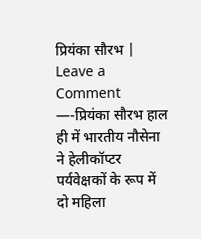प्रियंका सौरभ | Leave a Comment —-प्रियंका सौरभ हाल ही में भारतीय नौसेना ने हेलीकॉप्टर पर्यवेक्षकों के रूप में दो महिला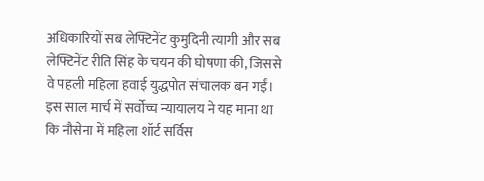अधिकारियों सब लेफ्टिनेंट कुमुदिनी त्यागी और सब लेफ्टिनेंट रीति सिंह के चयन की घोषणा की, जिससे वे पहली महिला हवाई युद्धपोत संचालक बन गईं। इस साल मार्च में सर्वोच्च न्यायालय ने यह माना था कि नौसेना में महिला शॉर्ट सर्विस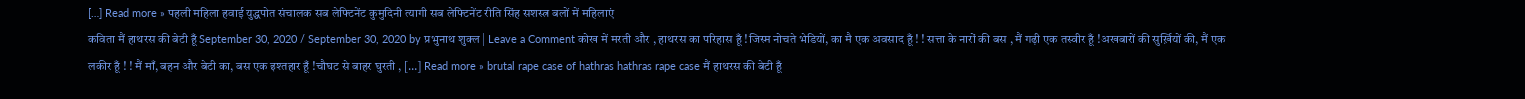[…] Read more » पहली महिला हवाई युद्धपोत संचालक सब लेफ्टिनेंट कुमुदिनी त्यागी सब लेफ्टिनेंट रीति सिंह सशस्त्र बलों में महिलाएं
कविता मैं हाथरस की बेटी हूँ September 30, 2020 / September 30, 2020 by प्रभुनाथ शुक्ल | Leave a Comment कोख में मरती और , हाथरस का परिहास हूँ !जिस्म नोचते भेडियों, का मै एक अवसाद हूँ ! ! सत्ता के नारों की बस , मैं गढ़ी एक तस्वीर हूँ !अखबारों की सुर्ख़ियों की, मैं एक लकीर हूँ ! ! मैं माँ, बहन और बेटी का, बस एक इश्तहार हूँ !चौघट से बाहर घुरती , […] Read more » brutal rape case of hathras hathras rape case मैं हाथरस की बेटी हूँ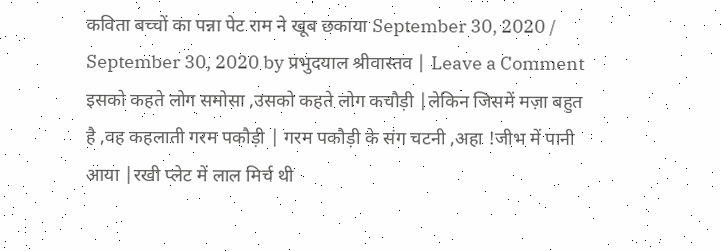कविता बच्चों का पन्ना पेट राम ने खूब छकाया September 30, 2020 / September 30, 2020 by प्रभुदयाल श्रीवास्तव | Leave a Comment इसको कहते लोग समोसा ,उसको कहते लोग कचौड़ी |लेकिन जिसमें मज़ा बहुत है ,वह कहलाती गरम पकौड़ी | गरम पकौड़ी के संग चटनी ,अहा !जीभ में पानी आया |रखी प्लेट में लाल मिर्च थी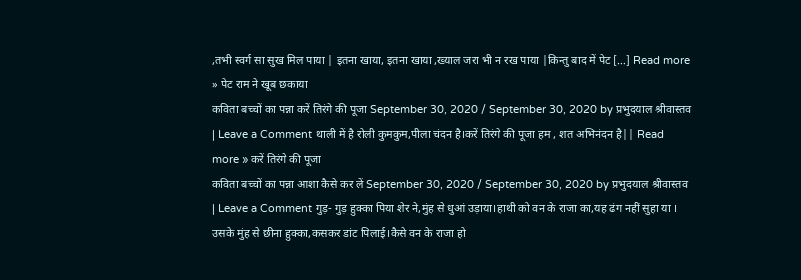,तभी स्वर्ग सा सुख मिल पाया | इतना खाया, इतना खाया ,ख्याल जरा भी न रख पाया |किन्तु बाद में पेट […] Read more » पेट राम ने खूब छकाया
कविता बच्चों का पन्ना करें तिरंगे की पूजा September 30, 2020 / September 30, 2020 by प्रभुदयाल श्रीवास्तव | Leave a Comment थाली में है रोली कुमकुम,पीला चंदन है।करें तिरंगे की पूजा हम , शत अभिनंदन है|| Read more » करें तिरंगे की पूजा
कविता बच्चों का पन्ना आशा कैसे कर लें September 30, 2020 / September 30, 2020 by प्रभुदयाल श्रीवास्तव | Leave a Comment गुड़- गुड़ हुक्का पिया शेर ने,मुंह से धुआं उड़ाया।हाथी को वन के राजा का,यह ढंग नहीं सुहा या । उसके मुंह से छीना हुक्का,कसकर डांट पिलाई।कैसे वन के राजा हो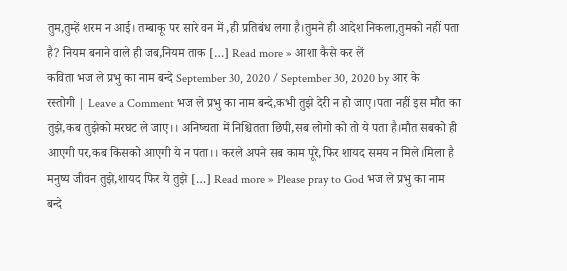तुम,तुम्हें शरम न आई। तम्बाकू पर सारे वन में ,ही प्रतिबंध लगा है।तुमने ही आदेश निकला,तुमको नहीं पता है? नियम बनाने वाले ही जब,नियम ताक […] Read more » आशा कैसे कर लें
कविता भज ले प्रभु का नाम बन्दे September 30, 2020 / September 30, 2020 by आर के रस्तोगी | Leave a Comment भज ले प्रभु का नाम बन्दे,कभी तुझे देरी न हो जाए।पता नहीं इस मौत का तुझे,कब तुझेको मरघट ले जाए।। अनिष्चता में निश्चितता छिपी,सब लोगो को तो ये पता है।मौत सबको ही आएगी पर,कब किसको आएगी ये न पता।। करले अपने सब काम पूरे,फिर शायद समय न मिले।मिला है मनुष्य जीवन तुझे,शायद फिर ये तुझे […] Read more » Please pray to God भज ले प्रभु का नाम बन्दे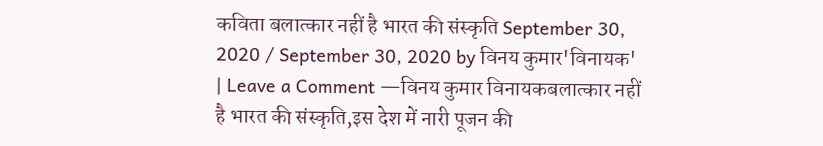कविता बलात्कार नहीं है भारत की संस्कृति September 30, 2020 / September 30, 2020 by विनय कुमार'विनायक' | Leave a Comment —विनय कुमार विनायकबलात्कार नहीं है भारत की संस्कृति,इस देश में नारी पूजन की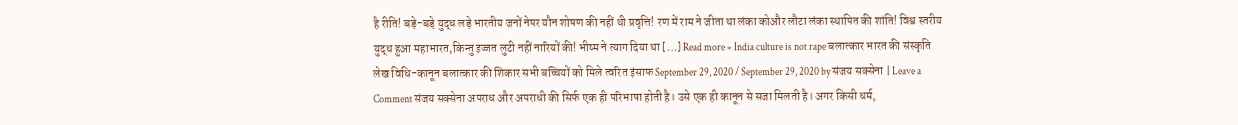है रीति! बड़े-बड़े युद्ध लड़े भारतीय जनों नेपर यौन शोषण की नहीं थी प्रवृत्ति! रण में राम ने जीता था लंका कोऔर लौटा लंका स्थापित की शांति! विश्व स्तरीय युद्ध हुआ महाभारत,किन्तु इज्जत लुटी नहीं नारियों की! भीष्म ने त्याग दिया था […] Read more » India culture is not rape बलात्कार भारत की संस्कृति
लेख विधि-कानून बलात्कार की शिकार सभी बच्चियों को मिले त्वरित इंसाफ September 29, 2020 / September 29, 2020 by संजय सक्सेना | Leave a Comment संजय सक्सेना अपराध और अपराधी की सिर्फ एक ही परिभाषा होती है। उसे एक ही कानून से सजा मिलती है। अगर किसी धर्म,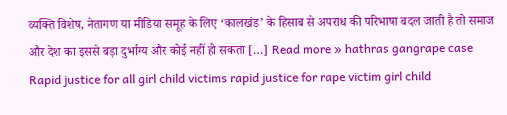व्यक्ति विशेष, नेतागण या मीडिया समूह के लिए ‘कालखंड’ के हिसाब से अपराध की परिभाषा बदल जाती है तो समाज और देश का इससे बड़ा दुर्भाग्य और कोई नहीं हो सकता […] Read more » hathras gangrape case Rapid justice for all girl child victims rapid justice for rape victim girl child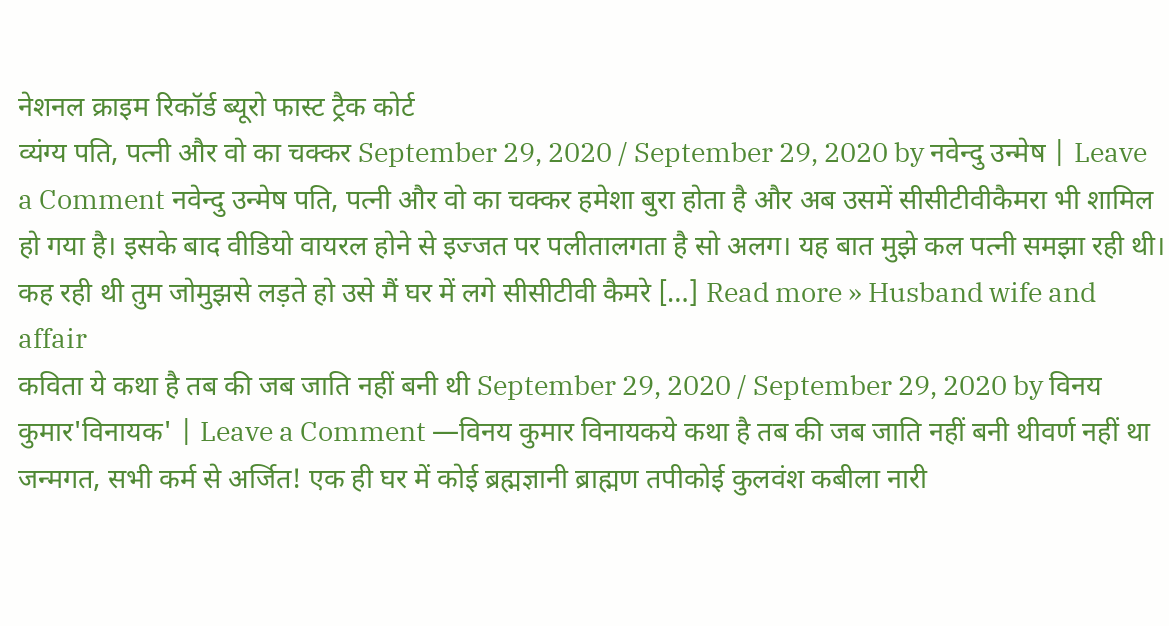नेशनल क्राइम रिकॉर्ड ब्यूरो फास्ट ट्रैक कोर्ट
व्यंग्य पति, पत्नी और वो का चक्कर September 29, 2020 / September 29, 2020 by नवेन्दु उन्मेष | Leave a Comment नवेन्दु उन्मेष पति, पत्नी और वो का चक्कर हमेशा बुरा होता है और अब उसमें सीसीटीवीकैमरा भी शामिल हो गया है। इसके बाद वीडियो वायरल होने से इज्जत पर पलीतालगता है सो अलग। यह बात मुझे कल पत्नी समझा रही थी। कह रही थी तुम जोमुझसे लड़ते हो उसे मैं घर में लगे सीसीटीवी कैमरे […] Read more » Husband wife and affair
कविता ये कथा है तब की जब जाति नहीं बनी थी September 29, 2020 / September 29, 2020 by विनय कुमार'विनायक' | Leave a Comment —विनय कुमार विनायकये कथा है तब की जब जाति नहीं बनी थीवर्ण नहीं था जन्मगत, सभी कर्म से अर्जित! एक ही घर में कोई ब्रह्मज्ञानी ब्राह्मण तपीकोई कुलवंश कबीला नारी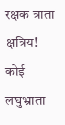रक्षक त्राता क्षत्रिय! कोई लघुभ्राता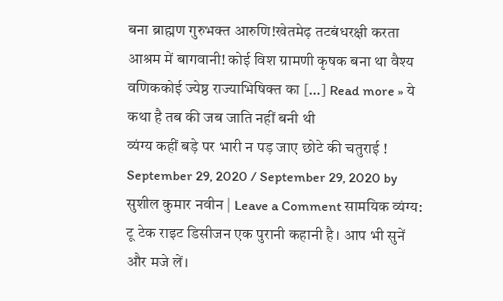बना ब्राह्मण गुरुभक्त आरुणि!खेतमेढ़ तटबंधरक्षी करता आश्रम में बागवानी! कोई विश ग्रामणी कृषक बना था वैश्य वणिककोई ज्येष्ठ राज्याभिषिक्त का […] Read more » ये कथा है तब की जब जाति नहीं बनी थी
व्यंग्य कहीं बड़े पर भारी न पड़ जाए छोटे की चतुराई ! September 29, 2020 / September 29, 2020 by सुशील कुमार नवीन | Leave a Comment सामयिक व्यंग्य: टू टेक राइट डिसीजन एक पुरानी कहानी है। आप भी सुनें और मजे लें।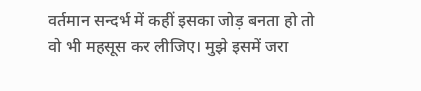वर्तमान सन्दर्भ में कहीं इसका जोड़ बनता हो तो वो भी महसूस कर लीजिए। मुझे इसमें जरा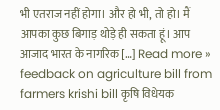भी एतराज नहीं होगा। और हो भी, तो हो। मैं आपका कुछ बिगाड़ थोड़े ही सकता हूं। आप आजाद भारत के नागरिक […] Read more » feedback on agriculture bill from farmers krishi bill कृषि विधेयक